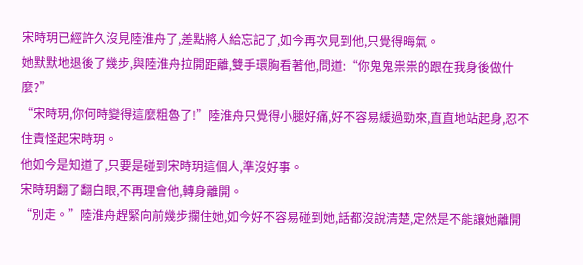宋時玥已經許久沒見陸淮舟了,差點將人給忘記了,如今再次見到他,只覺得晦氣。
她默默地退後了幾步,與陸淮舟拉開距離,雙手環胸看著他,問道:“你鬼鬼祟祟的跟在我身後做什麼?”
“宋時玥,你何時變得這麼粗魯了!”陸淮舟只覺得小腿好痛,好不容易緩過勁來,直直地站起身,忍不住責怪起宋時玥。
他如今是知道了,只要是碰到宋時玥這個人,準沒好事。
宋時玥翻了翻白眼,不再理會他,轉身離開。
“別走。”陸淮舟趕緊向前幾步攔住她,如今好不容易碰到她,話都沒說清楚,定然是不能讓她離開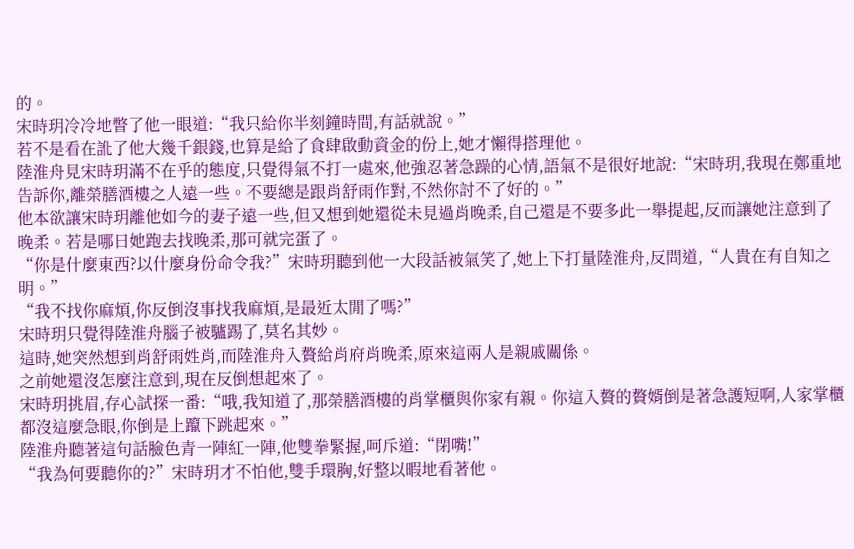的。
宋時玥冷冷地瞥了他一眼道:“我只給你半刻鐘時間,有話就說。”
若不是看在訛了他大幾千銀錢,也算是給了食肆啟動資金的份上,她才懶得搭理他。
陸淮舟見宋時玥滿不在乎的態度,只覺得氣不打一處來,他強忍著急躁的心情,語氣不是很好地說:“宋時玥,我現在鄭重地告訴你,離榮膳酒樓之人遠一些。不要總是跟肖舒雨作對,不然你討不了好的。”
他本欲讓宋時玥離他如今的妻子遠一些,但又想到她還從未見過肖晚柔,自己還是不要多此一舉提起,反而讓她注意到了晚柔。若是哪日她跑去找晚柔,那可就完蛋了。
“你是什麼東西?以什麼身份命令我?”宋時玥聽到他一大段話被氣笑了,她上下打量陸淮舟,反問道,“人貴在有自知之明。”
“我不找你麻煩,你反倒沒事找我麻煩,是最近太閒了嗎?”
宋時玥只覺得陸淮舟腦子被驢踢了,莫名其妙。
這時,她突然想到肖舒雨姓肖,而陸淮舟入贅給肖府肖晚柔,原來這兩人是親戚關係。
之前她還沒怎麼注意到,現在反倒想起來了。
宋時玥挑眉,存心試探一番:“哦,我知道了,那榮膳酒樓的肖掌櫃與你家有親。你這入贅的贅婿倒是著急護短啊,人家掌櫃都沒這麼急眼,你倒是上躥下跳起來。”
陸淮舟聽著這句話臉色青一陣紅一陣,他雙拳緊握,呵斥道:“閉嘴!”
“我為何要聽你的?”宋時玥才不怕他,雙手環胸,好整以暇地看著他。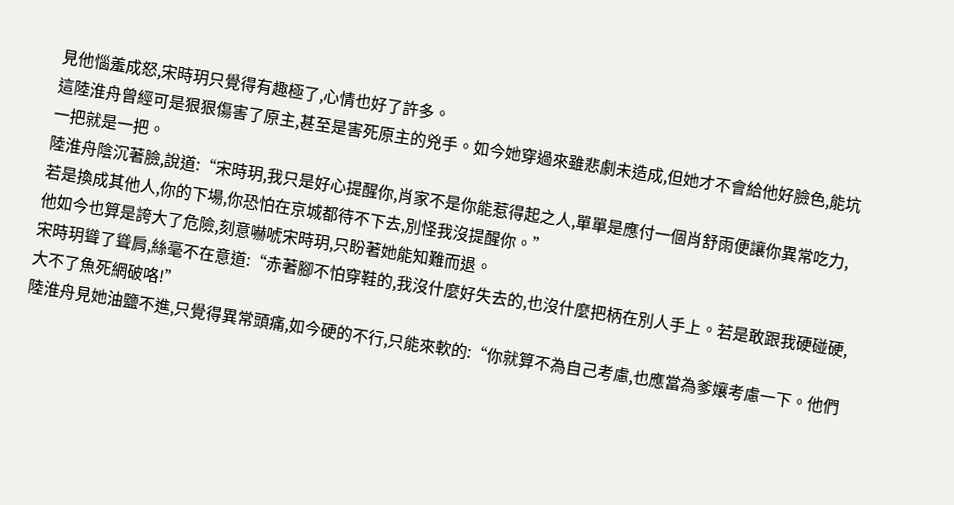見他惱羞成怒,宋時玥只覺得有趣極了,心情也好了許多。
這陸淮舟曾經可是狠狠傷害了原主,甚至是害死原主的兇手。如今她穿過來雖悲劇未造成,但她才不會給他好臉色,能坑一把就是一把。
陸淮舟陰沉著臉,說道:“宋時玥,我只是好心提醒你,肖家不是你能惹得起之人,單單是應付一個肖舒雨便讓你異常吃力,若是換成其他人,你的下場,你恐怕在京城都待不下去,別怪我沒提醒你。”
他如今也算是誇大了危險,刻意嚇唬宋時玥,只盼著她能知難而退。
宋時玥聳了聳肩,絲毫不在意道:“赤著腳不怕穿鞋的,我沒什麼好失去的,也沒什麼把柄在別人手上。若是敢跟我硬碰硬,大不了魚死網破咯!”
陸淮舟見她油鹽不進,只覺得異常頭痛,如今硬的不行,只能來軟的:“你就算不為自己考慮,也應當為爹孃考慮一下。他們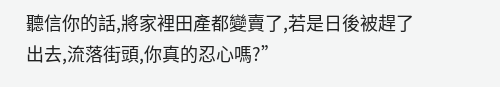聽信你的話,將家裡田產都變賣了,若是日後被趕了出去,流落街頭,你真的忍心嗎?”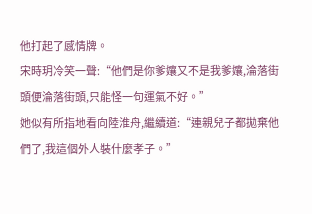他打起了感情牌。
宋時玥冷笑一聲:“他們是你爹孃又不是我爹孃,淪落街頭便淪落街頭,只能怪一句運氣不好。”
她似有所指地看向陸淮舟,繼續道:“連親兒子都拋棄他們了,我這個外人裝什麼孝子。”